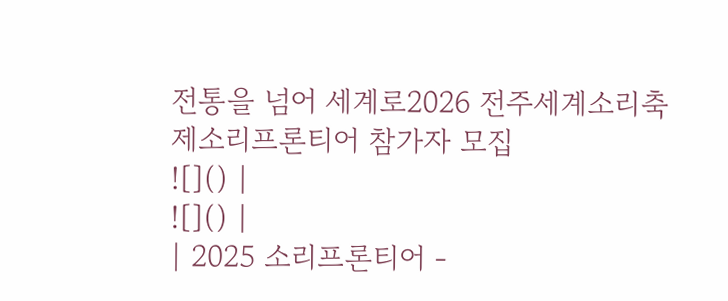전통을 넘어 세계로2026 전주세계소리축제소리프론티어 참가자 모집
![]() |
![]() |
| 2025 소리프론티어 -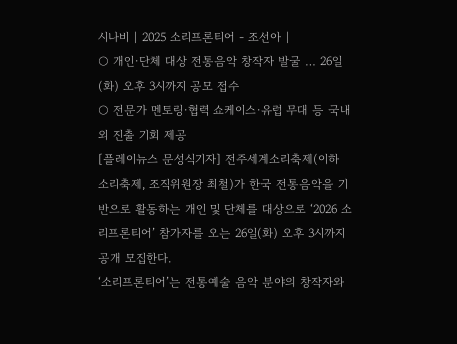시나비 | 2025 소리프론티어 - 조선아 |
○ 개인·단체 대상 전통음악 창작자 발굴 … 26일(화) 오후 3시까지 공모 접수
○ 전문가 멘토링·협력 쇼케이스·유럽 무대 등 국내외 진출 기회 제공
[플레이뉴스 문성식기자] 전주세계소리축제(이하 소리축제, 조직위원장 최철)가 한국 전통음악을 기반으로 활동하는 개인 및 단체를 대상으로 ‘2026 소리프론티어’ 참가자를 오는 26일(화) 오후 3시까지 공개 모집한다.
‘소리프론티어’는 전통예술 음악 분야의 창작자와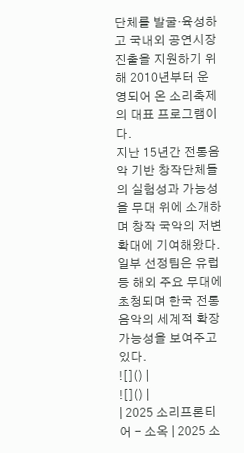단체를 발굴·육성하고 국내외 공연시장 진출을 지원하기 위해 2010년부터 운영되어 온 소리축제의 대표 프로그램이다.
지난 15년간 전통음악 기반 창작단체들의 실험성과 가능성을 무대 위에 소개하며 창작 국악의 저변 확대에 기여해왔다. 일부 선정팀은 유럽 등 해외 주요 무대에 초청되며 한국 전통음악의 세계적 확장 가능성을 보여주고 있다.
![]() |
![]() |
| 2025 소리프론티어 - 소옥 | 2025 소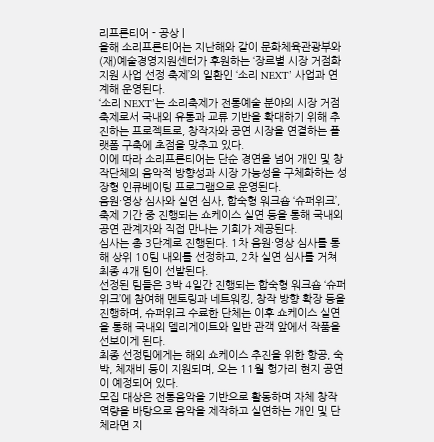리프론티어 - 공상 |
올해 소리프론티어는 지난해와 같이 문화체육관광부와 (재)예술경영지원센터가 후원하는 ‘장르별 시장 거점화 지원 사업 선정 축제’의 일환인 ‘소리 NEXT’ 사업과 연계해 운영된다.
‘소리 NEXT’는 소리축제가 전통예술 분야의 시장 거점축제로서 국내외 유통과 교류 기반을 확대하기 위해 추진하는 프로젝트로, 창작자와 공연 시장을 연결하는 플랫폼 구축에 초점을 맞추고 있다.
이에 따라 소리프론티어는 단순 경연을 넘어 개인 및 창작단체의 음악적 방향성과 시장 가능성을 구체화하는 성장형 인큐베이팅 프로그램으로 운영된다.
음원·영상 심사와 실연 심사, 합숙형 워크숍 ‘슈퍼위크’, 축제 기간 중 진행되는 쇼케이스 실연 등을 통해 국내외 공연 관계자와 직접 만나는 기회가 제공된다.
심사는 총 3단계로 진행된다. 1차 음원·영상 심사를 통해 상위 10팀 내외를 선정하고, 2차 실연 심사를 거쳐 최종 4개 팀이 선발된다.
선정된 팀들은 3박 4일간 진행되는 합숙형 워크숍 ‘슈퍼위크’에 참여해 멘토링과 네트워킹, 창작 방향 확장 등을 진행하며, 슈퍼위크 수료한 단체는 이후 쇼케이스 실연을 통해 국내외 델리게이트와 일반 관객 앞에서 작품을 선보이게 된다.
최종 선정팀에게는 해외 쇼케이스 추진을 위한 항공, 숙박, 체재비 등이 지원되며, 오는 11월 헝가리 현지 공연이 예정되어 있다.
모집 대상은 전통음악을 기반으로 활동하며 자체 창작 역량을 바탕으로 음악을 제작하고 실연하는 개인 및 단체라면 지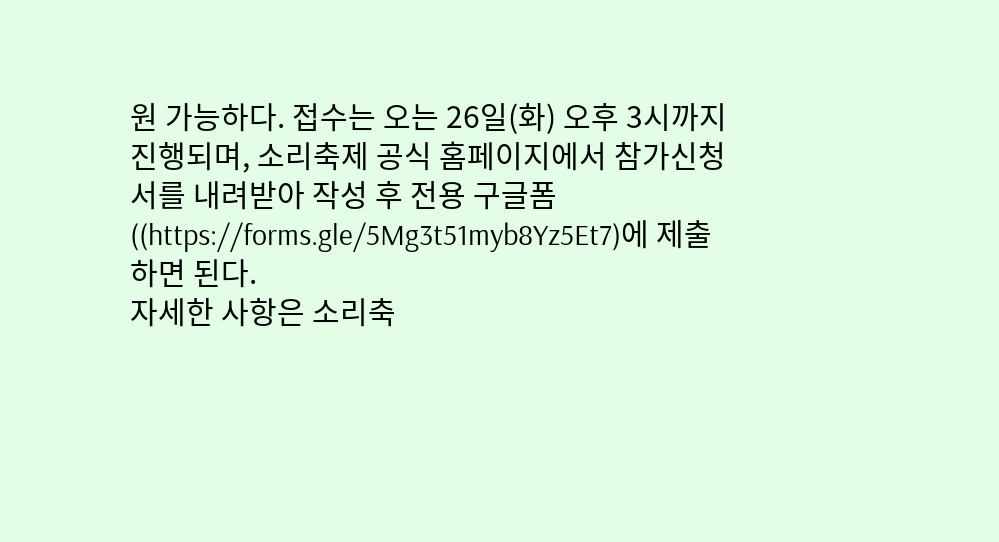원 가능하다. 접수는 오는 26일(화) 오후 3시까지 진행되며, 소리축제 공식 홈페이지에서 참가신청서를 내려받아 작성 후 전용 구글폼((https://forms.gle/5Mg3t51myb8Yz5Et7)에 제출하면 된다.
자세한 사항은 소리축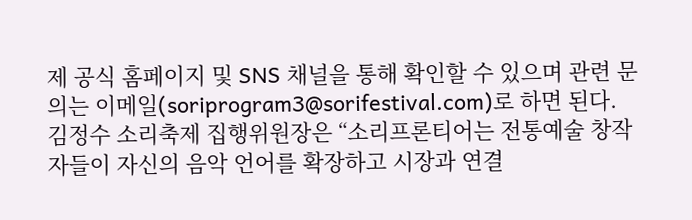제 공식 홈페이지 및 SNS 채널을 통해 확인할 수 있으며 관련 문의는 이메일(soriprogram3@sorifestival.com)로 하면 된다.
김정수 소리축제 집행위원장은 “소리프론티어는 전통예술 창작자들이 자신의 음악 언어를 확장하고 시장과 연결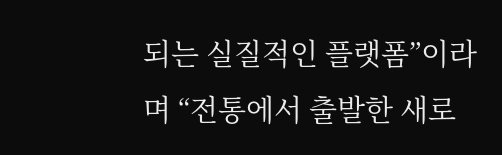되는 실질적인 플랫폼”이라며 “전통에서 출발한 새로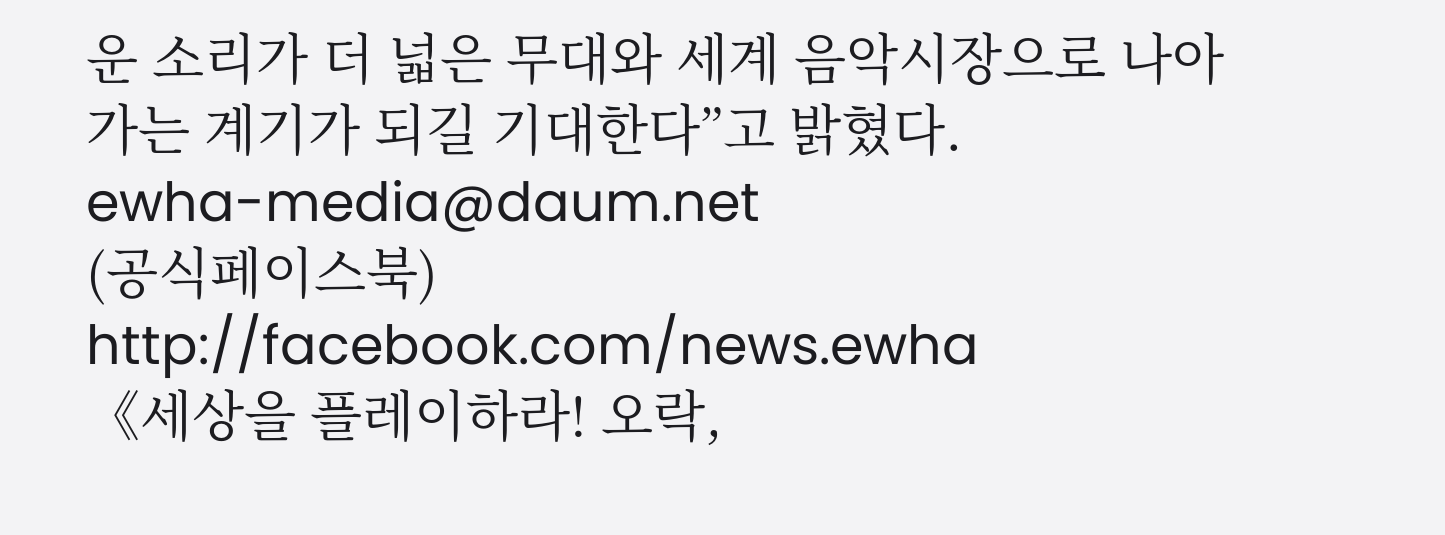운 소리가 더 넓은 무대와 세계 음악시장으로 나아가는 계기가 되길 기대한다”고 밝혔다.
ewha-media@daum.net
(공식페이스북) http://facebook.com/news.ewha
《세상을 플레이하라! 오락,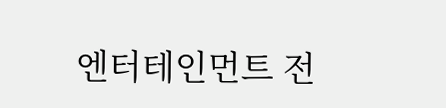엔터테인먼트 전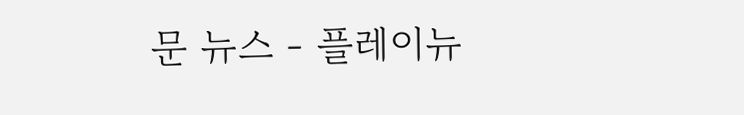문 뉴스 - 플레이뉴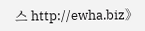스 http://ewha.biz》